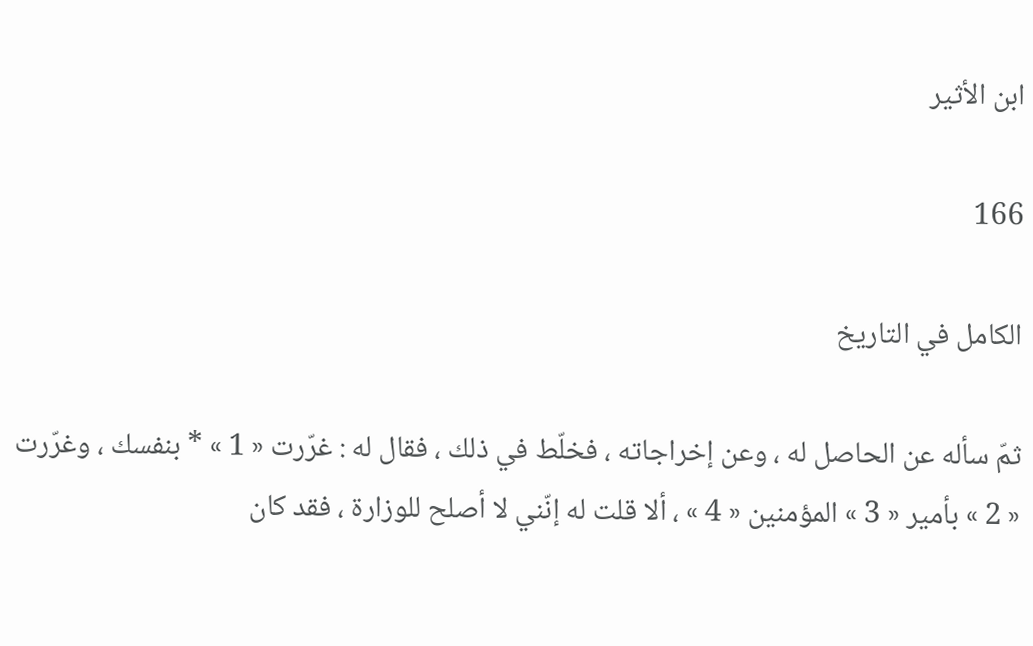ابن الأثير

166

الكامل في التاريخ

ثمّ سأله عن الحاصل له ، وعن إخراجاته ، فخلّط في ذلك ، فقال له : غرّرت « 1 » * بنفسك ، وغرّرت « 2 » بأمير « 3 » المؤمنين « 4 » ، ألا قلت له إنّني لا أصلح للوزارة ، فقد كان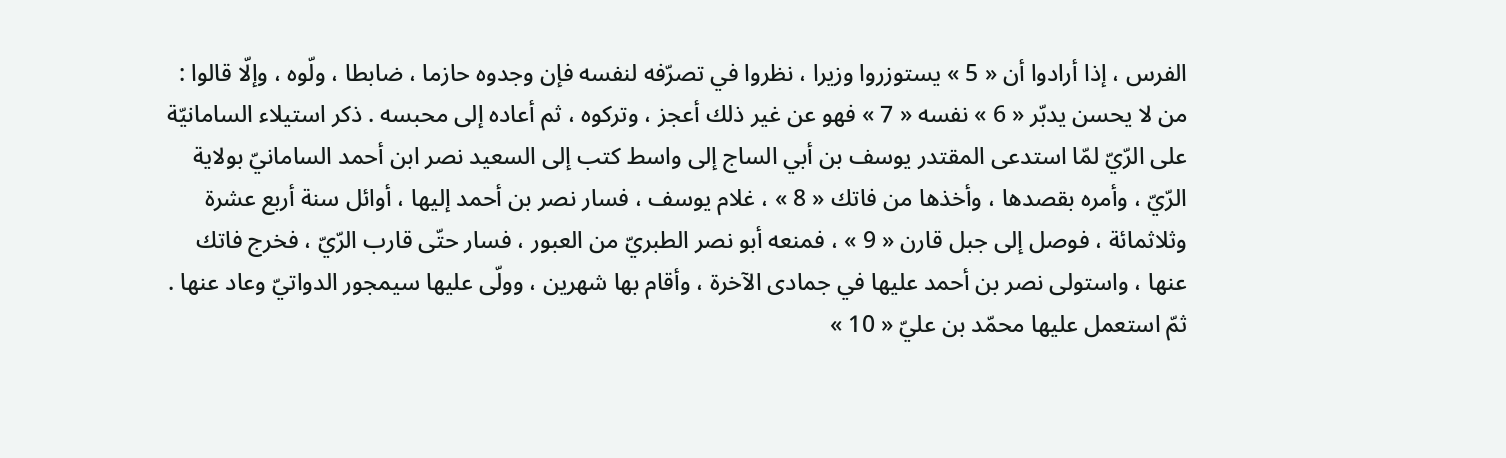الفرس ، إذا أرادوا أن « 5 » يستوزروا وزيرا ، نظروا في تصرّفه لنفسه فإن وجدوه حازما ، ضابطا ، ولّوه ، وإلّا قالوا : من لا يحسن يدبّر « 6 » نفسه « 7 » فهو عن غير ذلك أعجز ، وتركوه ، ثم أعاده إلى محبسه . ذكر استيلاء السامانيّة على الرّيّ لمّا استدعى المقتدر يوسف بن أبي الساج إلى واسط كتب إلى السعيد نصر ابن أحمد السامانيّ بولاية الرّيّ ، وأمره بقصدها ، وأخذها من فاتك « 8 » ، غلام يوسف ، فسار نصر بن أحمد إليها ، أوائل سنة أربع عشرة وثلاثمائة ، فوصل إلى جبل قارن « 9 » ، فمنعه أبو نصر الطبريّ من العبور ، فسار حتّى قارب الرّيّ ، فخرج فاتك عنها ، واستولى نصر بن أحمد عليها في جمادى الآخرة ، وأقام بها شهرين ، وولّى عليها سيمجور الدواتيّ وعاد عنها . ثمّ استعمل عليها محمّد بن عليّ « 10 »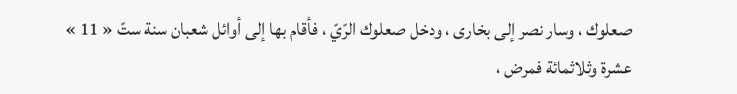صعلوك ، وسار نصر إلى بخارى ، ودخل صعلوك الرّيّ ، فأقام بها إلى أوائل شعبان سنة ستّ « 11 » عشرة وثلاثمائة فمرض ،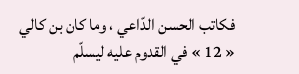فكاتب الحسن الدّاعي ، وما كان بن كالي « 12 » في القدوم عليه ليسلّم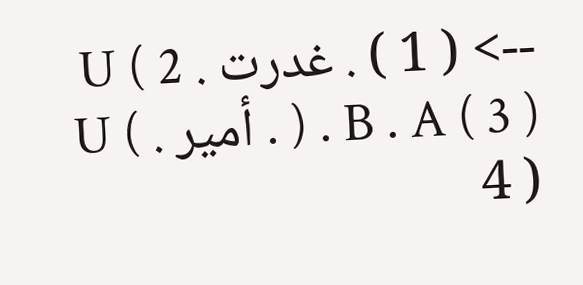--> ( 1 ) . غدرت . U ( 2 ) . B . A ( 3 ) . أمير . U ( 4 )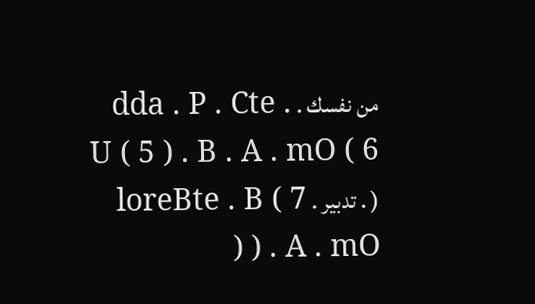من نفسك . dda . P . Cte . U ( 5 ) . B . A . mO ( 6 ) . تدبير . loreBte . B ( 7 ) . A . mO (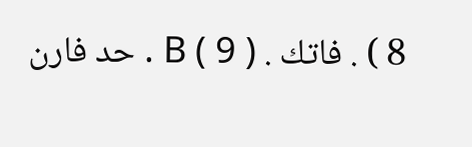8 ) . فاتك . B ( 9 ) . حد فارن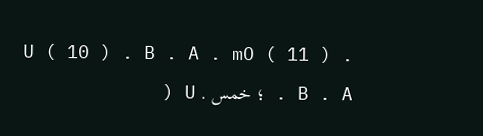. U ( 10 ) . B . A . mO ( 11 ) . B . A ؛ خمس . U (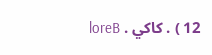12 ) . كاكي . loreB